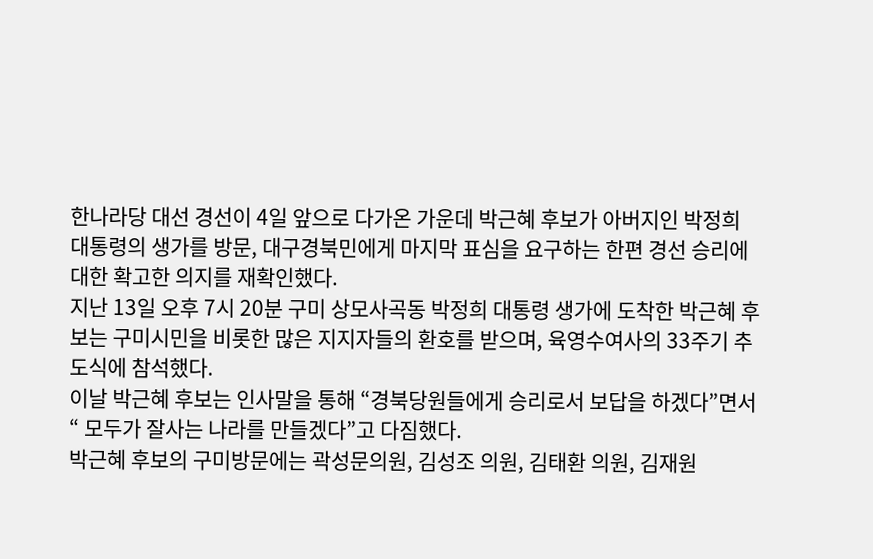한나라당 대선 경선이 4일 앞으로 다가온 가운데 박근혜 후보가 아버지인 박정희 대통령의 생가를 방문, 대구경북민에게 마지막 표심을 요구하는 한편 경선 승리에 대한 확고한 의지를 재확인했다.
지난 13일 오후 7시 20분 구미 상모사곡동 박정희 대통령 생가에 도착한 박근혜 후보는 구미시민을 비롯한 많은 지지자들의 환호를 받으며, 육영수여사의 33주기 추도식에 참석했다.
이날 박근혜 후보는 인사말을 통해 “경북당원들에게 승리로서 보답을 하겠다”면서 “ 모두가 잘사는 나라를 만들겠다”고 다짐했다.
박근혜 후보의 구미방문에는 곽성문의원, 김성조 의원, 김태환 의원, 김재원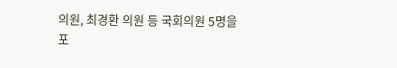의원, 최경환 의원 등 국회의원 5명을 포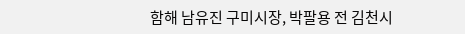함해 남유진 구미시장, 박팔용 전 김천시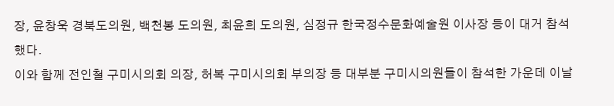장, 윤창욱 경북도의원, 백천봉 도의원, 최윤희 도의원, 심정규 한국정수문화예술원 이사장 등이 대거 참석했다.
이와 함께 전인철 구미시의회 의장, 허복 구미시의회 부의장 등 대부분 구미시의원들이 참석한 가운데 이날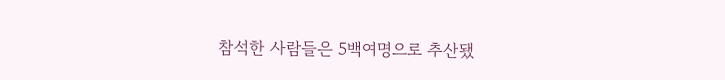참석한 사람들은 5백여명으로 추산됐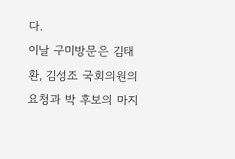다.
이날 구미방문은 김태환, 김성조 국회의원의 요청과 박 후보의 마지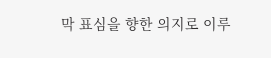막 표심을 향한 의지로 이루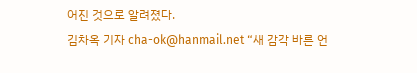어진 것으로 알려졌다.
김차옥 기자 cha-ok@hanmail.net “새 감각 바른 언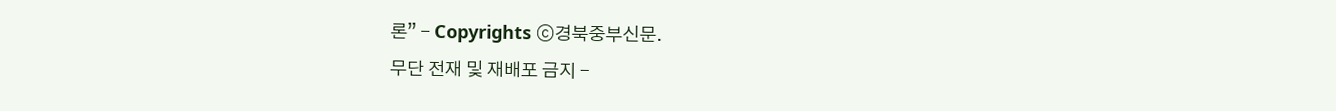론” - Copyrights ⓒ경북중부신문.
무단 전재 및 재배포 금지 -